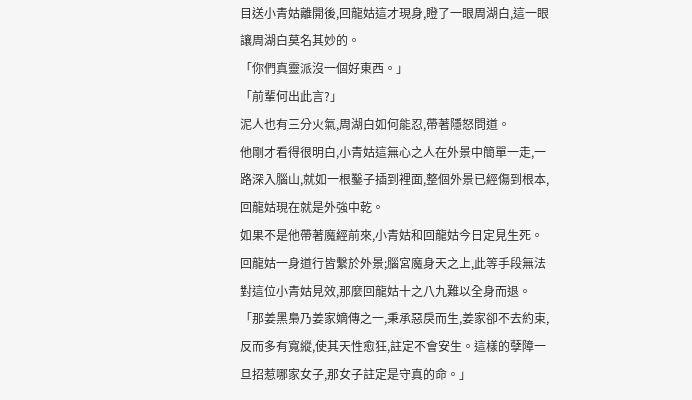目送小青姑離開後,回龍姑這才現身,瞪了一眼周湖白,這一眼讓周湖白莫名其妙的。
「你們真靈派沒一個好東西。」
「前輩何出此言?」
泥人也有三分火氣,周湖白如何能忍,帶著隱怒問道。
他剛才看得很明白,小青姑這無心之人在外景中簡單一走,一路深入腦山,就如一根鑿子插到裡面,整個外景已經傷到根本,回龍姑現在就是外強中乾。
如果不是他帶著魔經前來,小青姑和回龍姑今日定見生死。
回龍姑一身道行皆繫於外景;腦宮魔身天之上,此等手段無法對這位小青姑見效,那麼回龍姑十之八九難以全身而退。
「那姜黑梟乃姜家嫡傳之一,秉承惡戾而生,姜家卻不去約束,反而多有寬縱,使其天性愈狂,註定不會安生。這樣的孽障一旦招惹哪家女子,那女子註定是守真的命。」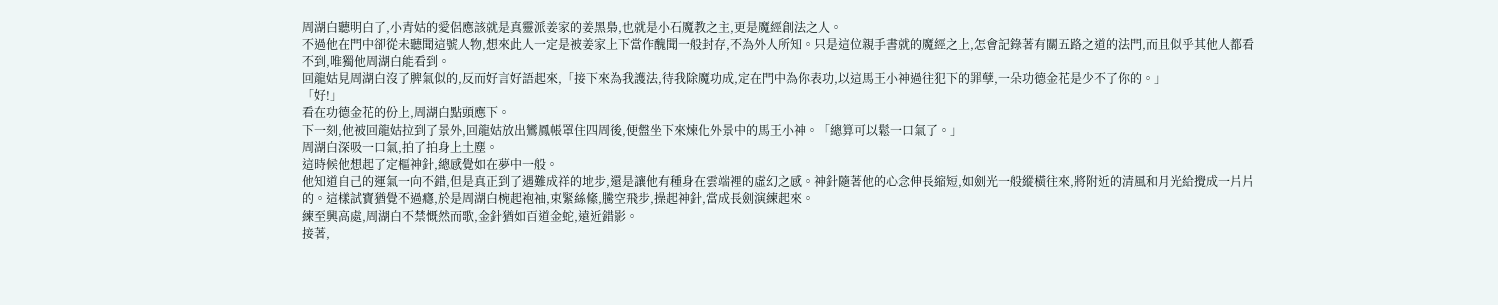周湖白聽明白了,小青姑的愛侶應該就是真靈派姜家的姜黑梟,也就是小石魔教之主,更是魔經創法之人。
不過他在門中卻從未聽聞這號人物,想來此人一定是被姜家上下當作醜聞一般封存,不為外人所知。只是這位親手書就的魔經之上,怎會記錄著有關五路之道的法門,而且似乎其他人都看不到,唯獨他周湖白能看到。
回龍姑見周湖白沒了脾氣似的,反而好言好語起來,「接下來為我護法,待我除魔功成,定在門中為你表功,以這馬王小神過往犯下的罪孽,一朵功德金花是少不了你的。」
「好!」
看在功德金花的份上,周湖白點頭應下。
下一刻,他被回龍姑拉到了景外,回龍姑放出鸞鳳帳罩住四周後,便盤坐下來煉化外景中的馬王小神。「總算可以鬆一口氣了。」
周湖白深吸一口氣,拍了拍身上土塵。
這時候他想起了定樞神針,總感覺如在夢中一般。
他知道自己的運氣一向不錯,但是真正到了遇難成祥的地步,還是讓他有種身在雲端裡的虛幻之感。神針隨著他的心念伸長縮短,如劍光一般縱橫往來,將附近的清風和月光給攪成一片片的。這樣試寶猶覺不過癮,於是周湖白椀起袍袖,束緊絲絛,騰空飛步,操起神針,當成長劍演練起來。
練至興高處,周湖白不禁慨然而歌,金針猶如百道金蛇,遠近錯影。
接著,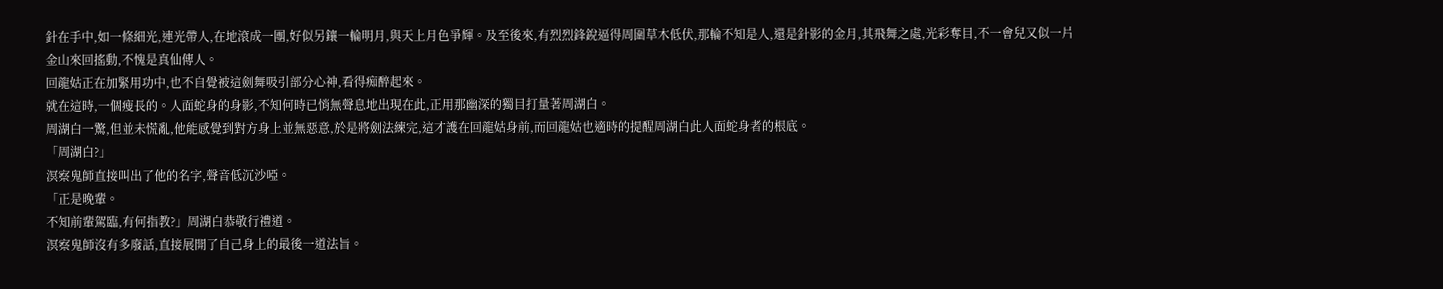針在手中,如一條細光,連光帶人,在地滾成一團,好似另鑲一輪明月,與天上月色爭輝。及至後來,有烈烈鋒銳逼得周圍草木低伏,那輪不知是人,還是針影的金月,其飛舞之處,光彩奪目,不一會兒又似一片金山來回搖動,不愧是真仙傳人。
回龍姑正在加緊用功中,也不自覺被這劍舞吸引部分心神,看得痴醉起來。
就在這時,一個瘦長的。人面蛇身的身影,不知何時已悄無聲息地出現在此,正用那幽深的獨目打量著周湖白。
周湖白一驚,但並未慌亂,他能感覺到對方身上並無惡意,於是將劍法練完,這才護在回龍姑身前,而回龍姑也適時的提醒周湖白此人面蛇身者的根底。
「周湖白?」
溟察鬼師直接叫出了他的名字,聲音低沉沙啞。
「正是晚輩。
不知前輩駕臨,有何指教?」周湖白恭敬行禮道。
溟察鬼師沒有多廢話,直接展開了自己身上的最後一道法旨。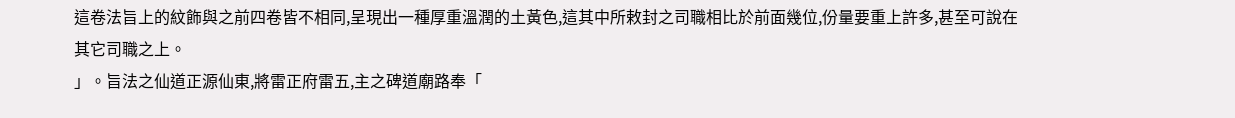這卷法旨上的紋飾與之前四卷皆不相同,呈現出一種厚重溫潤的土黃色,這其中所敕封之司職相比於前面幾位,份量要重上許多,甚至可說在其它司職之上。
」。旨法之仙道正源仙東,將雷正府雷五,主之碑道廟路奉「